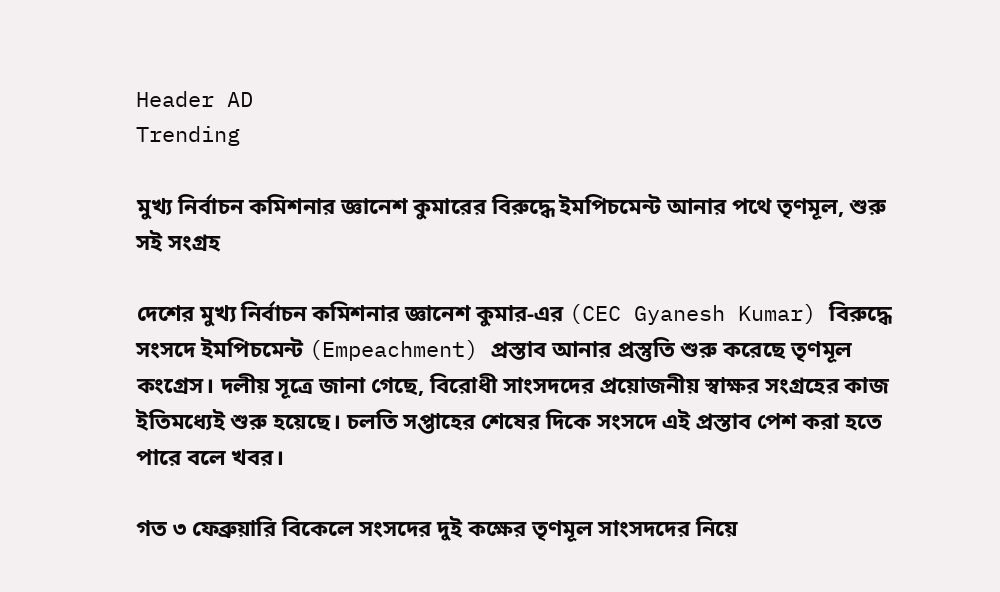Header AD
Trending

মুখ্য নির্বাচন কমিশনার জ্ঞানেশ কুমারের বিরুদ্ধে ইমপিচমেন্ট আনার পথে তৃণমূল, শুরু সই সংগ্রহ

দেশের মুখ্য নির্বাচন কমিশনার জ্ঞানেশ কুমার-এর (CEC Gyanesh Kumar) বিরুদ্ধে সংসদে ইমপিচমেন্ট (Empeachment) প্রস্তাব আনার প্রস্তুতি শুরু করেছে তৃণমূল কংগ্রেস। দলীয় সূত্রে জানা গেছে, বিরোধী সাংসদদের প্রয়োজনীয় স্বাক্ষর সংগ্রহের কাজ ইতিমধ্যেই শুরু হয়েছে। চলতি সপ্তাহের শেষের দিকে সংসদে এই প্রস্তাব পেশ করা হতে পারে বলে খবর।

গত ৩ ফেব্রুয়ারি বিকেলে সংসদের দুই কক্ষের তৃণমূল সাংসদদের নিয়ে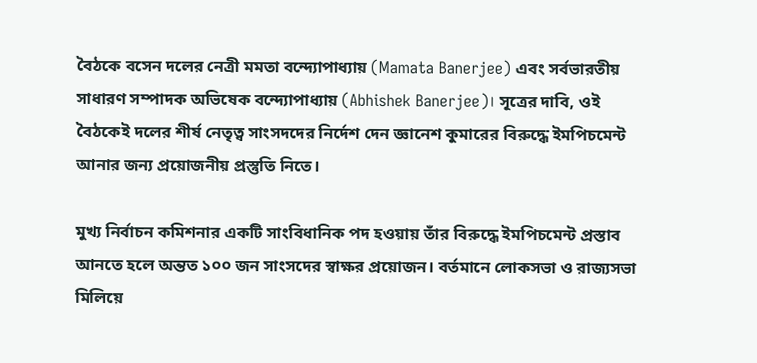বৈঠকে বসেন দলের নেত্রী মমতা বন্দ্যোপাধ্যায় (Mamata Banerjee) এবং সর্বভারতীয় সাধারণ সম্পাদক অভিষেক বন্দ্যোপাধ্যায় (Abhishek Banerjee)। সূত্রের দাবি, ওই বৈঠকেই দলের শীর্ষ নেতৃত্ব সাংসদদের নির্দেশ দেন জ্ঞানেশ কুমারের বিরুদ্ধে ইমপিচমেন্ট আনার জন্য প্রয়োজনীয় প্রস্তুতি নিতে।

মুখ্য নির্বাচন কমিশনার একটি সাংবিধানিক পদ হওয়ায় তাঁর বিরুদ্ধে ইমপিচমেন্ট প্রস্তাব আনতে হলে অন্তত ১০০ জন সাংসদের স্বাক্ষর প্রয়োজন। বর্তমানে লোকসভা ও রাজ্যসভা মিলিয়ে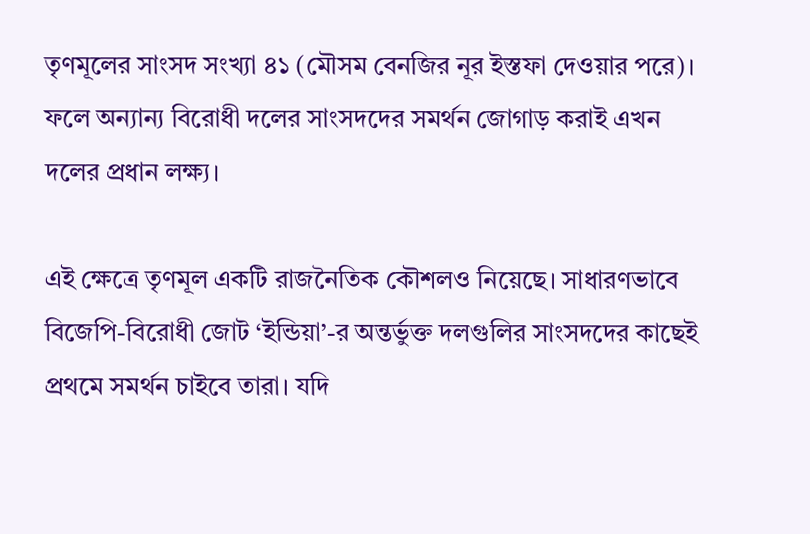তৃণমূলের সাংসদ সংখ্যা ৪১ (মৌসম বেনজির নূর ইস্তফা দেওয়ার পরে)। ফলে অন্যান্য বিরোধী দলের সাংসদদের সমর্থন জোগাড় করাই এখন দলের প্রধান লক্ষ্য।

এই ক্ষেত্রে তৃণমূল একটি রাজনৈতিক কৌশলও নিয়েছে। সাধারণভাবে বিজেপি-বিরোধী জোট ‘ইন্ডিয়া’-র অন্তর্ভুক্ত দলগুলির সাংসদদের কাছেই প্রথমে সমর্থন চাইবে তারা। যদি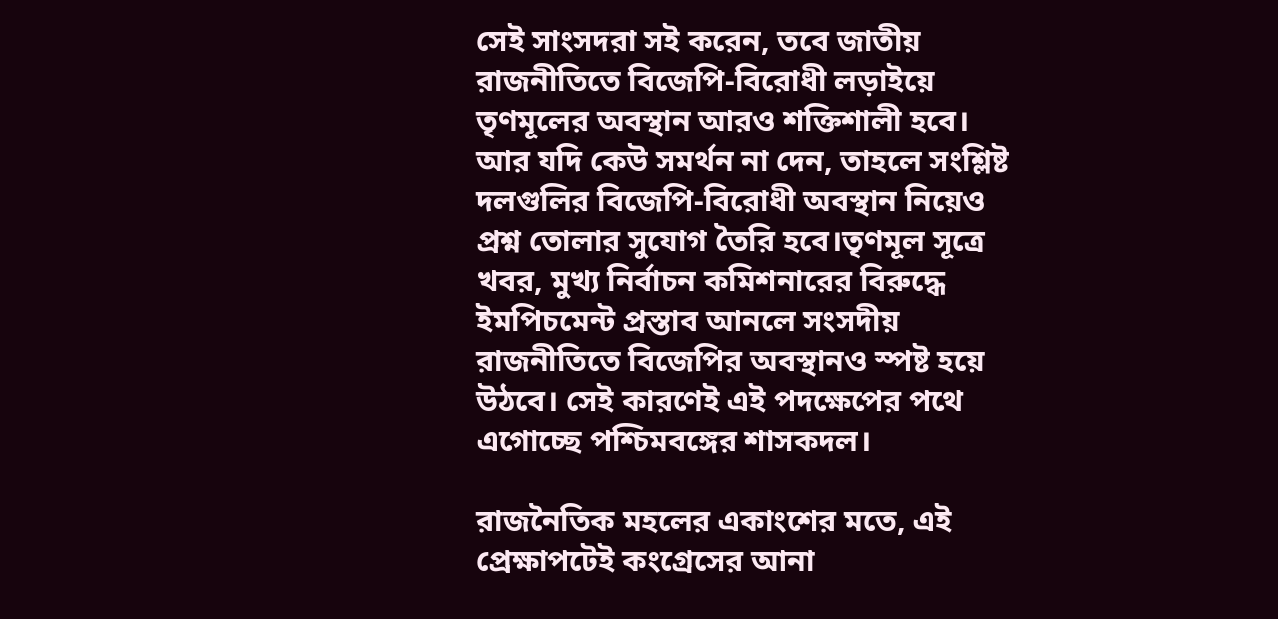সেই সাংসদরা সই করেন, তবে জাতীয় রাজনীতিতে বিজেপি-বিরোধী লড়াইয়ে তৃণমূলের অবস্থান আরও শক্তিশালী হবে। আর যদি কেউ সমর্থন না দেন, তাহলে সংশ্লিষ্ট দলগুলির বিজেপি-বিরোধী অবস্থান নিয়েও প্রশ্ন তোলার সুযোগ তৈরি হবে।তৃণমূল সূত্রে খবর, মুখ্য নির্বাচন কমিশনারের বিরুদ্ধে ইমপিচমেন্ট প্রস্তাব আনলে সংসদীয় রাজনীতিতে বিজেপির অবস্থানও স্পষ্ট হয়ে উঠবে। সেই কারণেই এই পদক্ষেপের পথে এগোচ্ছে পশ্চিমবঙ্গের শাসকদল।

রাজনৈতিক মহলের একাংশের মতে, এই প্রেক্ষাপটেই কংগ্রেসের আনা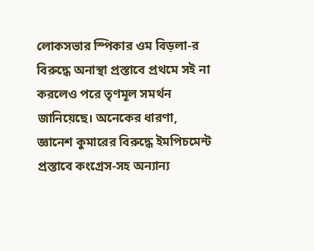লোকসভার স্পিকার ওম বিড়লা-র বিরুদ্ধে অনাস্থা প্রস্তাবে প্রথমে সই না করলেও পরে তৃণমূল সমর্থন জানিয়েছে। অনেকের ধারণা, জ্ঞানেশ কুমারের বিরুদ্ধে ইমপিচমেন্ট প্রস্তাবে কংগ্রেস-সহ অন্যান্য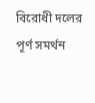বিরোধী দলের পূর্ণ সমর্থন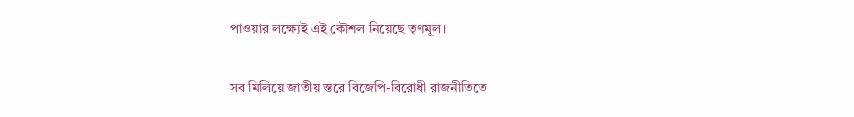পাওয়ার লক্ষ্যেই এই কৌশল নিয়েছে তৃণমূল।

সব মিলিয়ে জাতীয় স্তরে বিজেপি-বিরোধী রাজনীতিতে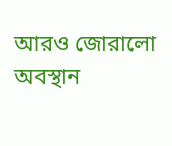আরও জোরালো অবস্থান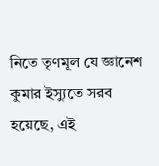নিতে তৃণমূল যে জ্ঞানেশ কুমার ইস্যুতে সরব হয়েছে, এই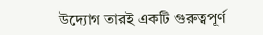উদ্যোগ তারই একটি গুরুত্বপূর্ণ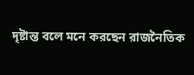দৃষ্টান্ত বলে মনে করছেন রাজনৈতিক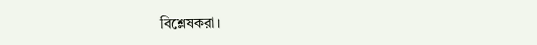বিশ্লেষকরা।